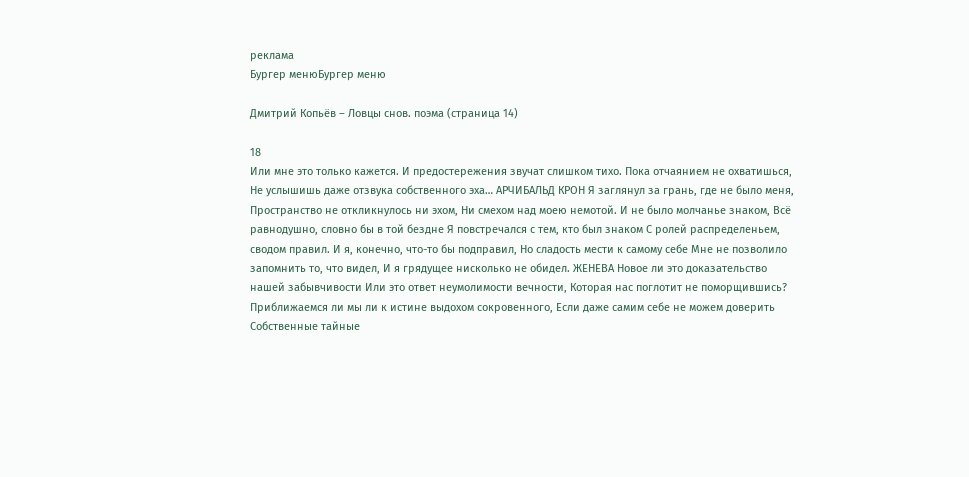реклама
Бургер менюБургер меню

Дмитрий Копьёв – Ловцы снов. поэма (страница 14)

18
Или мне это только кажется. И предостережения звучат слишком тихо. Пока отчаянием не охватишься, Не услышишь даже отзвука собственного эха… АРЧИБАЛЬД КРОН Я заглянул за грань, где не было меня, Пространство не откликнулось ни эхом, Ни смехом над моею немотой. И не было молчанье знаком, Всё равнодушно, словно бы в той бездне Я повстречался с тем, кто был знаком С ролей распределеньем, сводом правил. И я, конечно, что-то бы подправил, Но сладость мести к самому себе Мне не позволило запомнить то, что видел, И я грядущее нисколько не обидел. ЖЕНЕВА Новое ли это доказательство нашей забывчивости Или это ответ неумолимости вечности, Которая нас поглотит не поморщившись? Приближаемся ли мы ли к истине выдохом сокровенного, Если даже самим себе не можем доверить Собственные тайные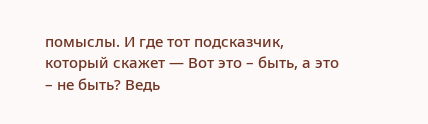помыслы. И где тот подсказчик, который скажет — Вот это – быть, а это – не быть? Ведь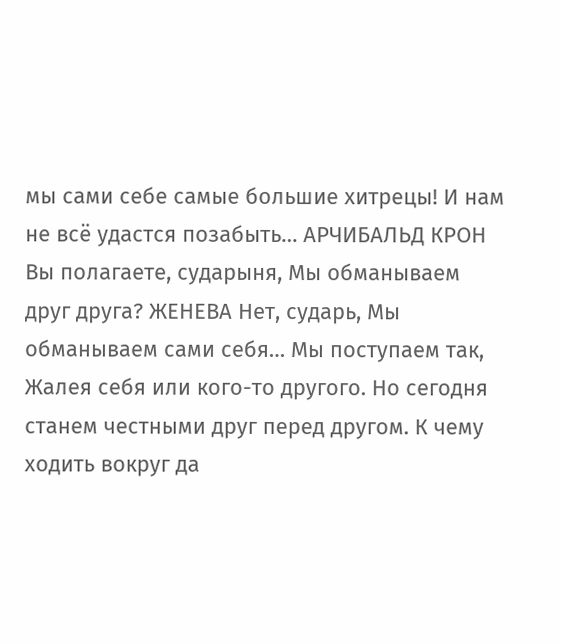мы сами себе самые большие хитрецы! И нам не всё удастся позабыть… АРЧИБАЛЬД КРОН Вы полагаете, сударыня, Мы обманываем друг друга? ЖЕНЕВА Нет, сударь, Мы обманываем сами себя… Мы поступаем так, Жалея себя или кого-то другого. Но сегодня станем честными друг перед другом. К чему ходить вокруг да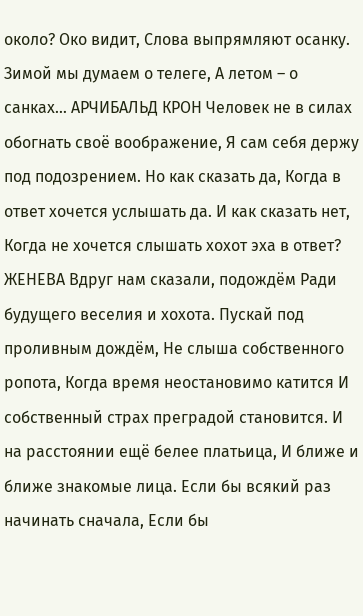около? Око видит, Слова выпрямляют осанку. Зимой мы думаем о телеге, А летом – о санках… АРЧИБАЛЬД КРОН Человек не в силах обогнать своё воображение, Я сам себя держу под подозрением. Но как сказать да, Когда в ответ хочется услышать да. И как сказать нет, Когда не хочется слышать хохот эха в ответ? ЖЕНЕВА Вдруг нам сказали, подождём Ради будущего веселия и хохота. Пускай под проливным дождём, Не слыша собственного ропота, Когда время неостановимо катится И собственный страх преградой становится. И на расстоянии ещё белее платьица, И ближе и ближе знакомые лица. Если бы всякий раз начинать сначала, Если бы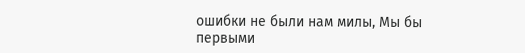ошибки не были нам милы, Мы бы первыми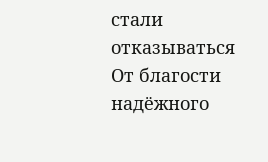стали отказываться От благости надёжного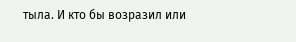тыла. И кто бы возразил или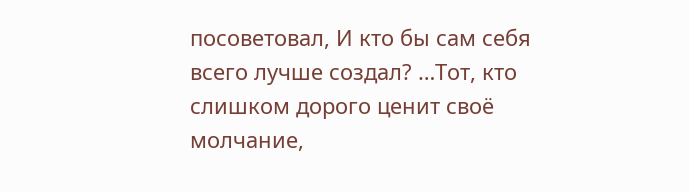посоветовал, И кто бы сам себя всего лучше создал? …Тот, кто слишком дорого ценит своё молчание,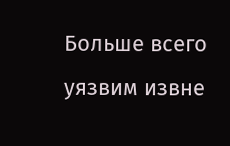Больше всего уязвим извне